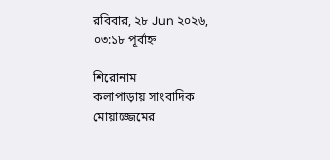রবিবার, ২৮ Jun ২০২৬, ০৩:১৮ পূর্বাহ্ন

শিরোনাম
কলাপাড়ায় সাংবাদিক মোয়াজ্জেমের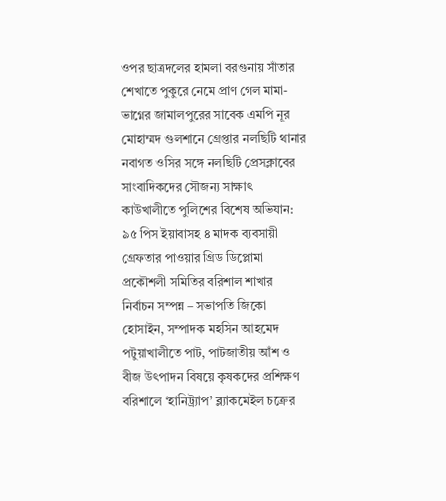ওপর ছাত্রদলের হামলা বরগুনায় সাঁতার শেখাতে পুকুরে নেমে প্রাণ গেল মামা-ভাগ্নের জামালপুরের সাবেক এমপি নূর মোহাম্মদ গুলশানে গ্রেপ্তার নলছিটি থানার নবাগত ওসির সঙ্গে নলছিটি প্রেসক্লাবের সাংবাদিকদের সৌজন্য সাক্ষাৎ কাউখালীতে পুলিশের বিশেষ অভিযান: ৯৫ পিস ইয়াবাসহ ৪ মাদক ব্যবসায়ী গ্রেফতার পাওয়ার গ্রিড ডিপ্লোমা প্রকৌশলী সমিতির বরিশাল শাখার নির্বাচন সম্পন্ন – সভাপতি জিকো হোসাইন, সম্পাদক মহসিন আহমেদ পটুয়াখালীতে পাট, পাটজাতীয় আঁশ ও বীজ উৎপাদন বিষয়ে কৃষকদের প্রশিক্ষণ বরিশালে ‘হানিট্র্যাপ’ ব্ল্যাকমেইল চক্রের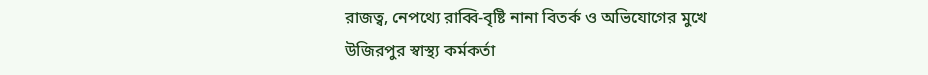রাজত্ব, নেপথ্যে রাব্বি-বৃষ্টি নানা বিতর্ক ও অভিযোগের মুখে উজিরপুর স্বাস্থ্য কর্মকর্তা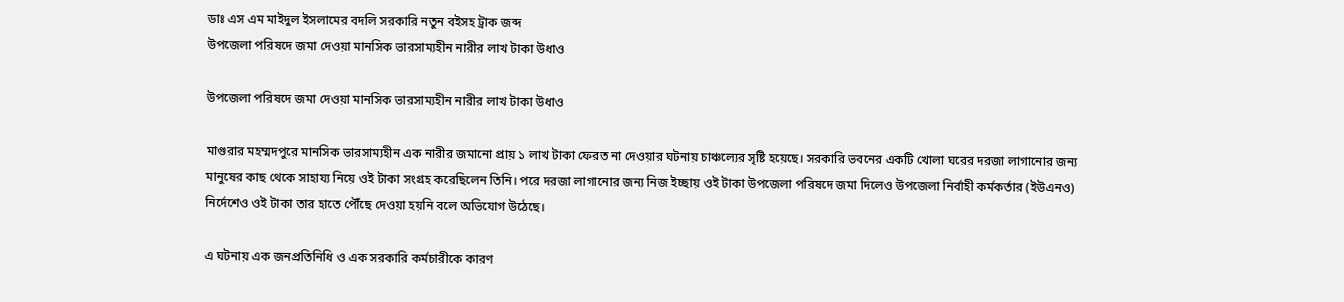ডাঃ এস এম মাইদুল ইসলামের বদলি সরকারি নতুন বইসহ ট্রাক জব্দ
উপজেলা পরিষদে জমা দেওয়া মানসিক ভারসাম্যহীন নারীর লাখ টাকা উধাও

উপজেলা পরিষদে জমা দেওয়া মানসিক ভারসাম্যহীন নারীর লাখ টাকা উধাও

মাগুরার মহম্মদপুরে মানসিক ভারসাম্যহীন এক নারীর জমানো প্রায় ১ লাখ টাকা ফেরত না দেওয়ার ঘটনায় চাঞ্চল্যের সৃষ্টি হয়েছে। সরকারি ভবনের একটি খোলা ঘরের দরজা লাগানোর জন্য মানুষের কাছ থেকে সাহায্য নিয়ে ওই টাকা সংগ্রহ করেছিলেন তিনি। পরে দরজা লাগানোর জন্য নিজ ইচ্ছায় ওই টাকা উপজেলা পরিষদে জমা দিলেও উপজেলা নির্বাহী কর্মকর্তার (ইউএনও) নির্দেশেও ওই টাকা তার হাতে পৌঁছে দেওয়া হয়নি বলে অভিযোগ উঠেছে।

এ ঘটনায় এক জনপ্রতিনিধি ও এক সরকারি কর্মচারীকে কারণ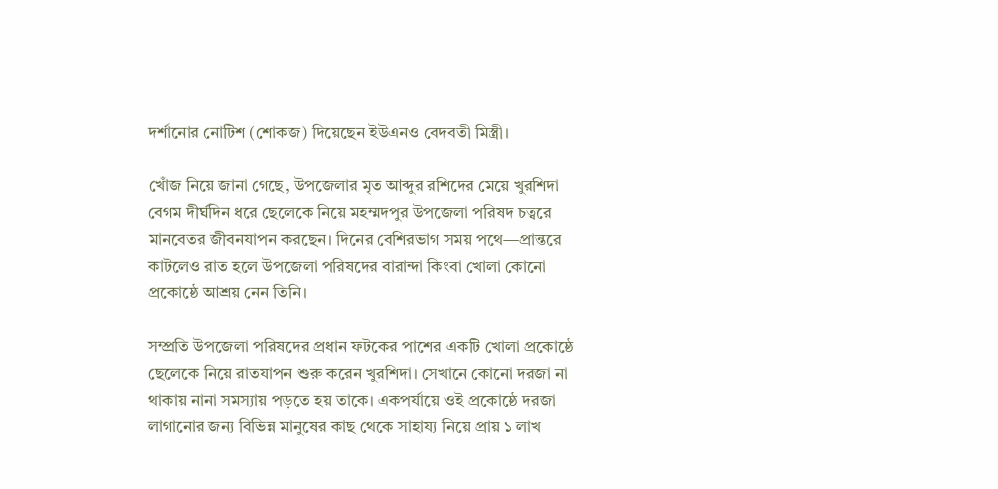দর্শানোর নোটিশ (শোকজ) দিয়েছেন ইউএনও বেদবতী মিস্ত্রী।

খোঁজ নিয়ে জানা গেছে, উপজেলার মৃত আব্দুর রশিদের মেয়ে খুরশিদা বেগম দীর্ঘদিন ধরে ছেলেকে নিয়ে মহম্মদপুর উপজেলা পরিষদ চত্বরে মানবেতর জীবনযাপন করছেন। দিনের বেশিরভাগ সময় পথে—প্রান্তরে কাটলেও রাত হলে উপজেলা পরিষদের বারান্দা কিংবা খোলা কোনো প্রকোষ্ঠে আশ্রয় নেন তিনি।

সম্প্রতি উপজেলা পরিষদের প্রধান ফটকের পাশের একটি খোলা প্রকোষ্ঠে ছেলেকে নিয়ে রাতযাপন শুরু করেন খুরশিদা। সেখানে কোনো দরজা না থাকায় নানা সমস্যায় পড়তে হয় তাকে। একপর্যায়ে ওই প্রকোষ্ঠে দরজা লাগানোর জন্য বিভিন্ন মানুষের কাছ থেকে সাহায্য নিয়ে প্রায় ১ লাখ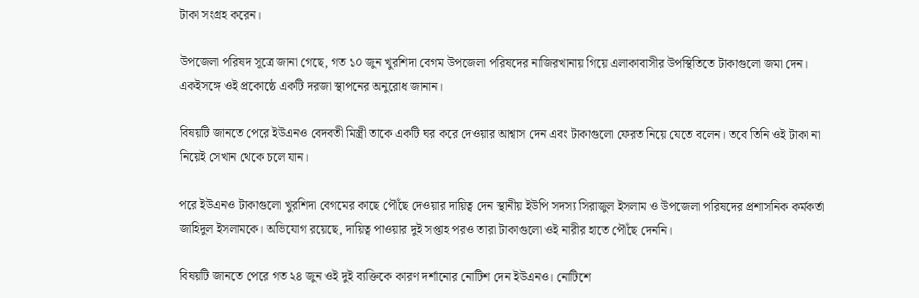টাকা সংগ্রহ করেন।

উপজেলা পরিষদ সূত্রে জানা গেছে, গত ১০ জুন খুরশিদা বেগম উপজেলা পরিষদের নাজিরখানায় গিয়ে এলাকাবাসীর উপস্থিতিতে টাকাগুলো জমা দেন। একইসঙ্গে ওই প্রকোষ্ঠে একটি দরজা স্থাপনের অনুরোধ জানান।

বিষয়টি জানতে পেরে ইউএনও বেদবতী মিস্ত্রী তাকে একটি ঘর করে দেওয়ার আশ্বাস দেন এবং টাকাগুলো ফেরত নিয়ে যেতে বলেন। তবে তিনি ওই টাকা না নিয়েই সেখান থেকে চলে যান।

পরে ইউএনও টাকাগুলো খুরশিদা বেগমের কাছে পৌঁছে দেওয়ার দায়িত্ব দেন স্থানীয় ইউপি সদস্য সিরাজুল ইসলাম ও উপজেলা পরিষদের প্রশাসনিক কর্মকর্তা জাহিদুল ইসলামকে। অভিযোগ রয়েছে, দায়িত্ব পাওয়ার দুই সপ্তাহ পরও তারা টাকাগুলো ওই নারীর হাতে পৌঁছে দেননি।

বিষয়টি জানতে পেরে গত ২৪ জুন ওই দুই ব্যক্তিকে কারণ দর্শানোর নোটিশ দেন ইউএনও। নোটিশে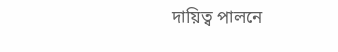দায়িত্ব পালনে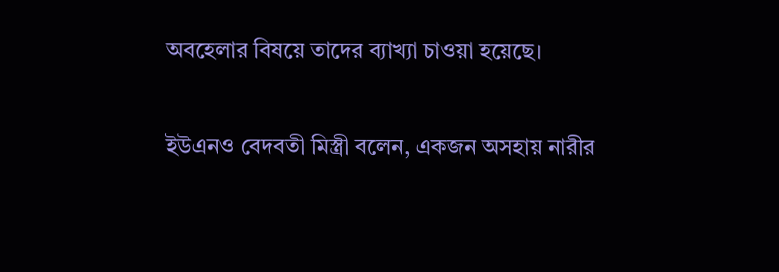অবহেলার বিষয়ে তাদের ব্যাখ্যা চাওয়া হয়েছে।

ইউএনও বেদবতী মিস্ত্রী বলেন, একজন অসহায় নারীর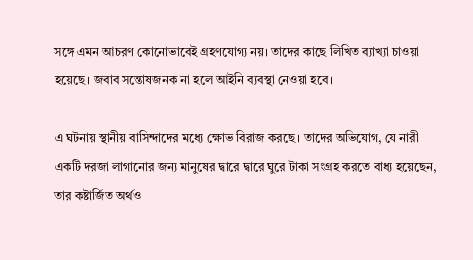সঙ্গে এমন আচরণ কোনোভাবেই গ্রহণযোগ্য নয়। তাদের কাছে লিখিত ব্যাখ্যা চাওয়া হয়েছে। জবাব সন্তোষজনক না হলে আইনি ব্যবস্থা নেওয়া হবে।

এ ঘটনায় স্থানীয় বাসিন্দাদের মধ্যে ক্ষোভ বিরাজ করছে। তাদের অভিযোগ, যে নারী একটি দরজা লাগানোর জন্য মানুষের দ্বারে দ্বারে ঘুরে টাকা সংগ্রহ করতে বাধ্য হয়েছেন, তার কষ্টার্জিত অর্থও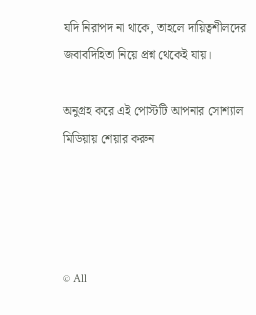যদি নিরাপদ না থাকে, তাহলে দায়িত্বশীলদের জবাবদিহিতা নিয়ে প্রশ্ন থেকেই যায়।

অনুগ্রহ করে এই পোস্টটি আপনার সোশ্যাল মিডিয়ায় শেয়ার করুন




© All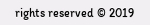rights reserved © 2019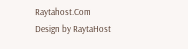Raytahost.Com
Design by RaytaHost